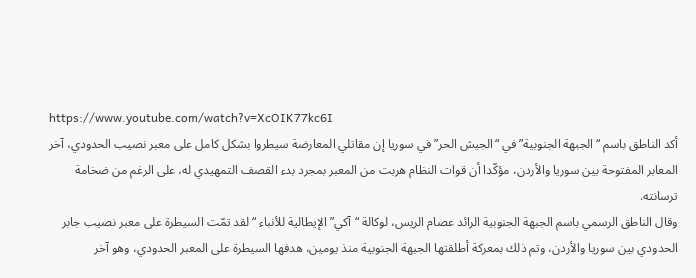https://www.youtube.com/watch?v=XcOIK77kc6I
أكد الناطق باسم “الجبهة الجنوبية” في “الجيش الحر” في سوريا إن مقاتلي المعارضة سيطروا بشكل كامل على معبر نصيب الحدودي، آخر المعابر المفتوحة بين سوريا والأردن، مؤكّدا أن قوات النظام هربت من المعبر بمجرد بدء القصف التمهيدي له، على الرغم من ضخامة ترسانته.
وقال الناطق الرسمي باسم الجبهة الجنوبية الرائد عصام الريس، لوكالة “آكي” الإيطالية للأنباء “لقد تمّت السيطرة على معبر نصيب جابر الحدودي بين سوريا والأردن، وتم ذلك بمعركة أطلقتها الجبهة الجنوبية منذ يومين، هدفها السيطرة على المعبر الحدودي، وهو آخر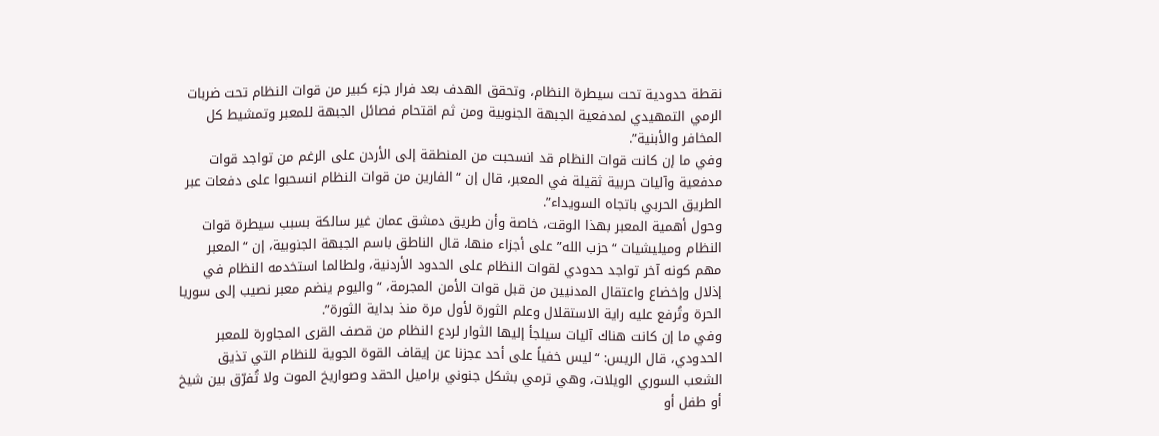نقطة حدودية تحت سيطرة النظام، وتحقق الهدف بعد فرار جزء كبير من قوات النظام تحت ضربات الرمي التمهيدي لمدفعية الجبهة الجنوبية ومن ثم اقتحام فصائل الجبهة للمعبر وتمشيط كل المخافر والأبنية”.
وفي ما إن كانت قوات النظام قد انسحبت من المنطقة إلى الأردن على الرغم من تواجد قوات مدفعية وآليات حربية ثقيلة في المعبر، قال إن “الفارين من قوات النظام انسحبوا على دفعات عبر الطريق الحربي باتجاه السويداء”.
وحول أهمية المعبر بهذا الوقت، خاصة وأن طريق دمشق عمان غير سالكة بسبب سيطرة قوات النظام وميليشيات “حزب الله” على أجزاء منها، قال الناطق باسم الجبهة الجنوبية، إن “المعبر مهم كونه آخر تواجد حدودي لقوات النظام على الحدود الأردنية، ولطالما استخدمه النظام في إذلال وإخضاع واعتقال المدنيين من قبل قوات الأمن المجرمة، “واليوم ينضم معبر نصيب إلى سوريا الحرة وتُرفع عليه راية الاستقلال وعلم الثورة لأول مرة منذ بداية الثورة”.
وفي ما إن كانت هناك آليات سيلجأ إليها الثوار لردع النظام من قصف القرى المجاورة للمعبر الحدودي، قال الريس: “ليس خفياً على أحد عجزنا عن إيقاف القوة الجوية للنظام التي تذيق الشعب السوري الويلات، وهي ترمي بشكل جنوني براميل الحقد وصواريخ الموت ولا تُفرّق بين شيخ أو طفل أو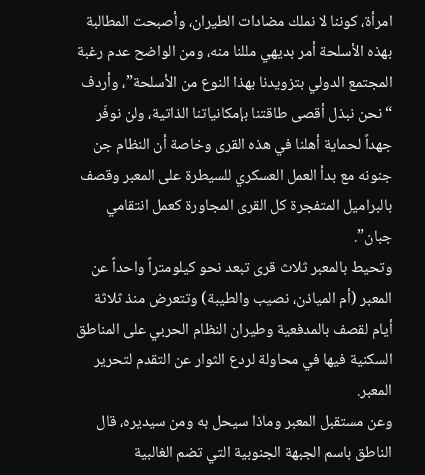امرأة، كوننا لا نملك مضادات الطيران، وأصبحت المطالبة بهذه الأسلحة أمر بديهي مللنا منه، ومن الواضح عدم رغبة المجتمع الدولي بتزويدنا بهذا النوع من الأسلحة”، وأردف “نحن نبذل أقصى طاقتنا بإمكانياتنا الذاتية، ولن نوفّر جهداً لحماية أهلنا في هذه القرى وخاصة أن النظام جن جنونه مع بدأ العمل العسكري للسيطرة على المعبر وقصف بالبراميل المتفجرة كل القرى المجاورة كعمل انتقامي جبان”.
وتحيط بالمعبر ثلاث قرى تبعد نحو كيلومتراً واحداً عن المعبر (أم المياذن، نصيب والطيبة) وتتعرض منذ ثلاثة أيام لقصف بالمدفعية وطيران النظام الحربي على المناطق السكنية فيها في محاولة لردع الثوار عن التقدم لتحرير المعبر.
وعن مستقبل المعبر وماذا سيحل به ومن سيديره، قال الناطق باسم الجبهة الجنوبية التي تضم الغالبية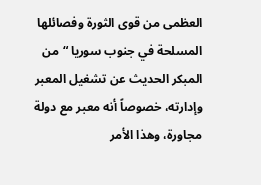العظمى من قوى الثورة وفصائلها المسلحة في جنوب سوريا “من المبكر الحديث عن تشغيل المعبر وإدارته، خصوصاً أنه معبر مع دولة مجاورة، وهذا الأمر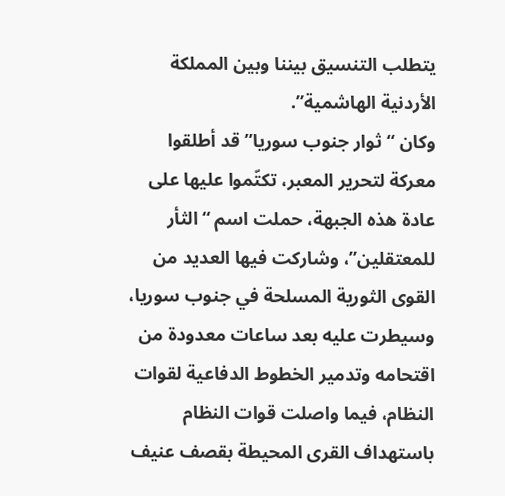يتطلب التنسيق بيننا وبين المملكة الأردنية الهاشمية”.
وكان “ثوار جنوب سوريا” قد أطلقوا معركة لتحرير المعبر، تكتّموا عليها على عادة هذه الجبهة، حملت اسم “الثأر للمعتقلين”، وشاركت فيها العديد من القوى الثورية المسلحة في جنوب سوريا، وسيطرت عليه بعد ساعات معدودة من اقتحامه وتدمير الخطوط الدفاعية لقوات النظام، فيما واصلت قوات النظام باستهداف القرى المحيطة بقصف عنيف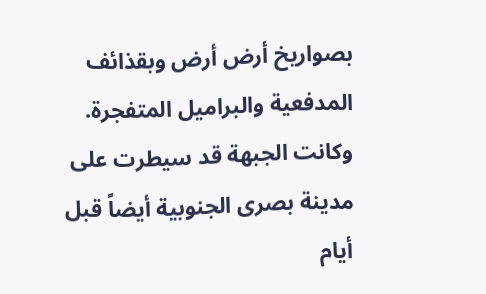بصواريخ أرض أرض وبقذائف المدفعية والبراميل المتفجرة.
وكانت الجبهة قد سيطرت على مدينة بصرى الجنوبية أيضاً قبل أيام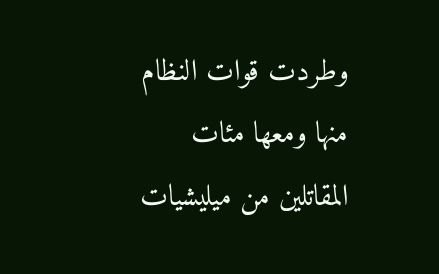وطردت قوات النظام منها ومعها مئات المقاتلين من ميليشيات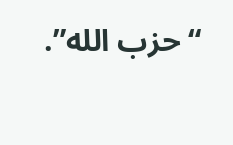“حزب الله”.